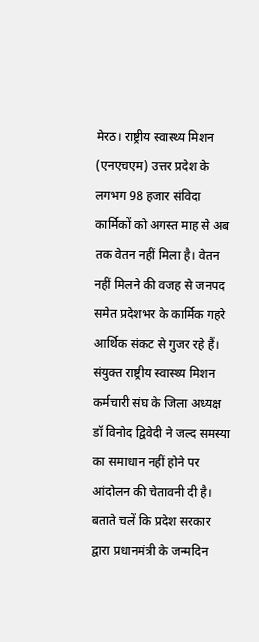मेरठ। राष्ट्रीय स्वास्थ्य मिशन (एनएचएम) उत्तर प्रदेश के लगभग 98 हजार संविदा कार्मिकों को अगस्त माह से अब तक वेतन नहीं मिला है। वेतन नहीं मिलने की वजह से जनपद समेत प्रदेशभर के कार्मिक गहरे आर्थिक संकट से गुजर रहे हैं। संयुक्त राष्ट्रीय स्वास्थ्य मिशन कर्मचारी संघ के जिला अध्यक्ष डॉ विनोद द्विवेदी ने जल्द समस्या का समाधान नहीं होने पर आंदोलन की चेतावनी दी है।
बताते चलें कि प्रदेश सरकार द्वारा प्रधानमंत्री के जन्मदिन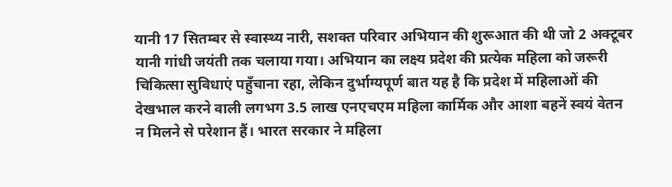यानी 17 सितम्बर से स्वास्थ्य नारी, सशक्त परिवार अभियान की शुरूआत की थी जो 2 अक्टूबर यानी गांधी जयंती तक चलाया गया। अभियान का लक्ष्य प्रदेश की प्रत्येक महिला को जरूरी चिकित्सा सुविधाएं पहुँचाना रहा, लेकिन दुर्भाग्यपूर्ण बात यह है कि प्रदेश में महिलाओं की देखभाल करने वाली लगभग 3.5 लाख एनएचएम महिला कार्मिक और आशा बहनें स्वयं वेतन न मिलने से परेशान हैं। भारत सरकार ने महिला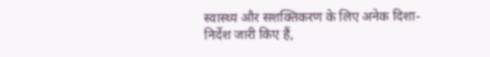स्वास्थ्य और सशक्तिकरण के लिए अनेक दिशा-निर्देश जारी किए हैं,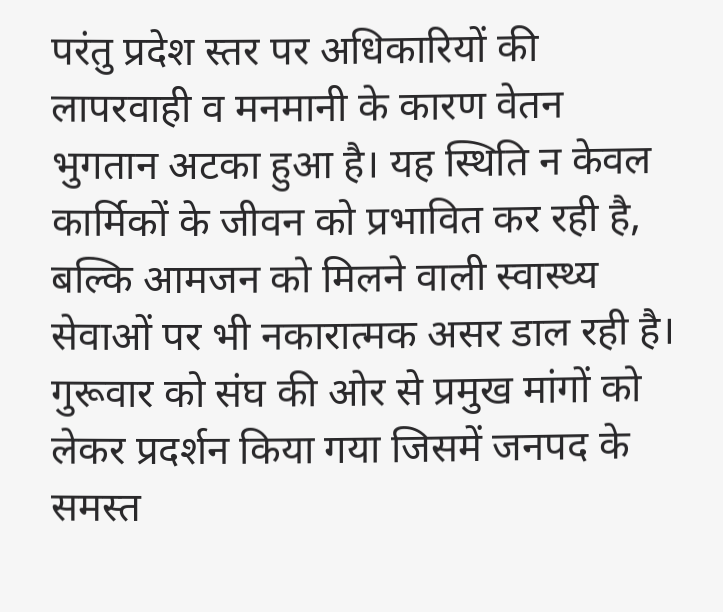परंतु प्रदेश स्तर पर अधिकारियों की लापरवाही व मनमानी के कारण वेतन भुगतान अटका हुआ है। यह स्थिति न केवल कार्मिकों के जीवन को प्रभावित कर रही है, बल्कि आमजन को मिलने वाली स्वास्थ्य सेवाओं पर भी नकारात्मक असर डाल रही है।
गुरूवार को संघ की ओर से प्रमुख मांगों को लेकर प्रदर्शन किया गया जिसमें जनपद के समस्त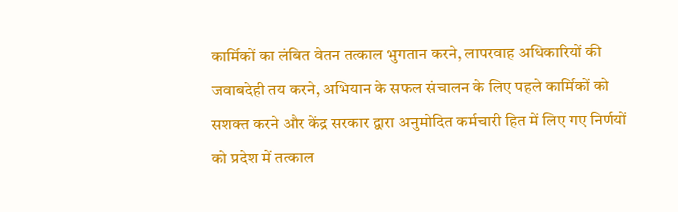कार्मिकों का लंबित वेतन तत्काल भुगतान करने, लापरवाह अधिकारियों की जवाबदेही तय करने, अभियान के सफल संचालन के लिए पहले कार्मिकों को सशक्त करने और केंद्र सरकार द्वारा अनुमोदित कर्मचारी हित में लिए गए निर्णयों को प्रदेश में तत्काल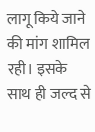लागू किये जाने की मांग शामिल रही। इसके साथ ही जल्द से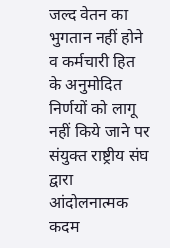जल्द वेतन का भुगतान नहीं होने व कर्मचारी हित के अनुमोदित निर्णयों को लागू नहीं किये जाने पर संयुक्त राष्ट्रीय संघ द्वारा आंदोलनात्मक कदम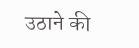उठाने की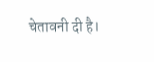चेतावनी दी है।